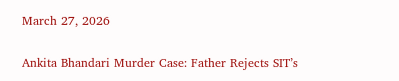March 27, 2026

Ankita Bhandari Murder Case: Father Rejects SIT’s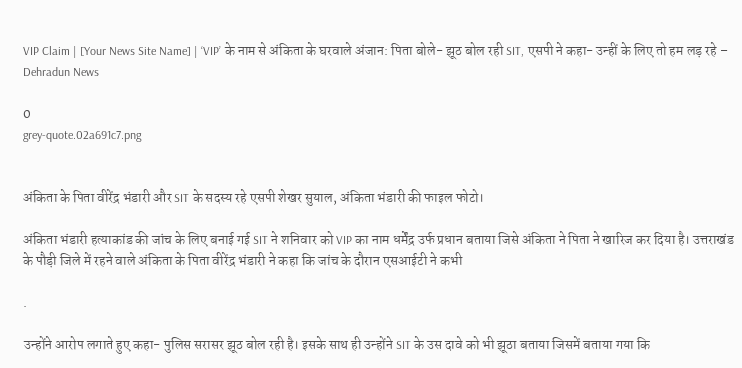VIP Claim | [Your News Site Name] | ‘VIP’ के नाम से अंकिता के घरवाले अंजान: पिता बोले- झूठ बोल रही SIT, एसपी ने कहा- उन्हीं के लिए तो हम लड़ रहे – Dehradun News

0
grey-quote.02a691c7.png


अंकिता के पिता वीरेंद्र भंडारी और SIT के सदस्य रहे एसपी शेखर सुयाल, अंकिता भंडारी की फाइल फोटो।

अंकिता भंडारी हत्याकांड की जांच के लिए बनाई गई SIT ने शनिवार को VIP का नाम धर्मेंद्र उर्फ प्रधान बताया जिसे अंकिता ने पिता ने खारिज कर दिया है। उत्तराखंड के पौड़ी जिले में रहने वाले अंकिता के पिता वीरेंद्र भंडारी ने कहा कि जांच के दौरान एसआईटी ने कभी

.

उन्होंने आरोप लगाते हुए कहा- पुलिस सरासर झूठ बोल रही है। इसके साथ ही उन्होंने SIT के उस दावे को भी झूठा बताया जिसमें बताया गया कि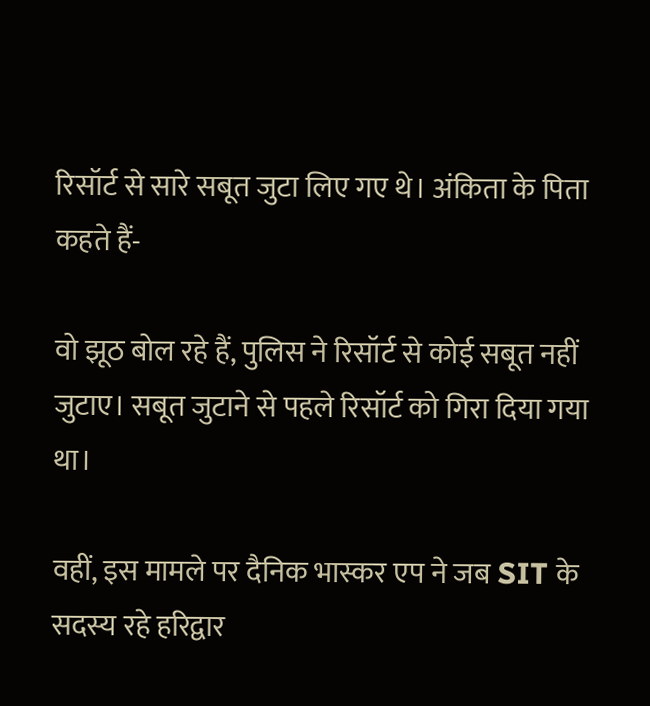रिसॉर्ट से सारे सबूत जुटा लिए गए थे। अंकिता के पिता कहते हैं-

वो झूठ बोल रहे हैं, पुलिस ने रिसॉर्ट से कोई सबूत नहीं जुटाए। सबूत जुटाने से पहले रिसॉर्ट को गिरा दिया गया था।

वहीं, इस मामले पर दैनिक भास्कर एप ने जब SIT के सदस्य रहे हरिद्वार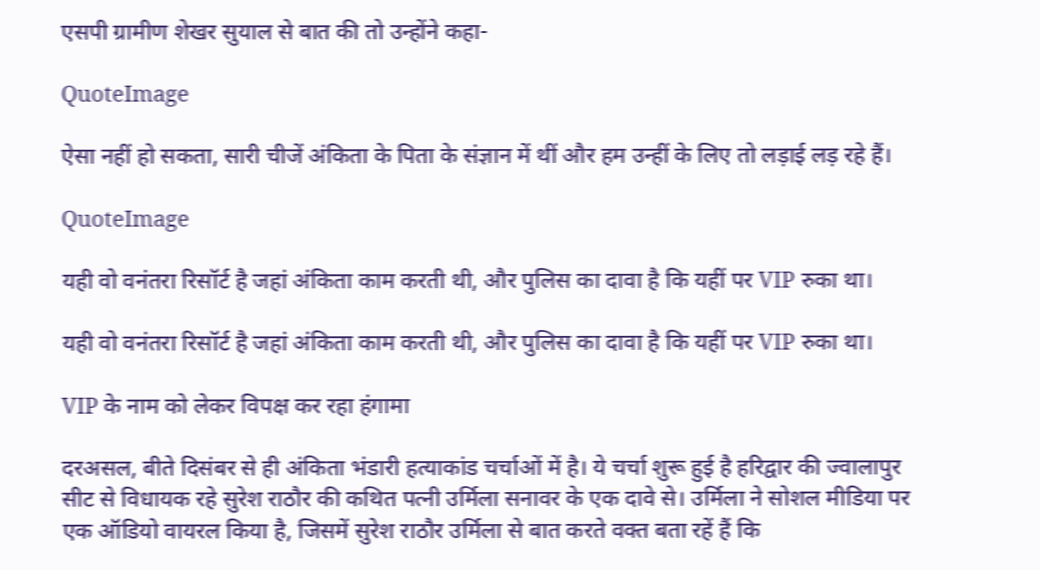एसपी ग्रामीण शेखर सुयाल से बात की तो उन्होंने कहा-

QuoteImage

ऐसा नहीं हो सकता, सारी चीजें अंकिता के पिता के संज्ञान में थीं और हम उन्हीं के लिए तो लड़ाई लड़ रहे हैं।

QuoteImage

यही वो वनंतरा रिसॉर्ट है जहां अंकिता काम करती थी, और पुलिस का दावा है कि यहीं पर VIP रुका था।

यही वो वनंतरा रिसॉर्ट है जहां अंकिता काम करती थी, और पुलिस का दावा है कि यहीं पर VIP रुका था।

VIP के नाम को लेकर विपक्ष कर रहा हंगामा

दरअसल, बीते दिसंबर से ही अंकिता भंडारी हत्याकांड चर्चाओं में है। ये चर्चा शुरू हुई है हरिद्वार की ज्वालापुर सीट से विधायक रहे सुरेश राठौर की कथित पत्नी उर्मिला सनावर के एक दावे से। उर्मिला ने सोशल मीडिया पर एक ऑडियो वायरल किया है, जिसमें सुरेश राठौर उर्मिला से बात करते वक्त बता रहें हैं कि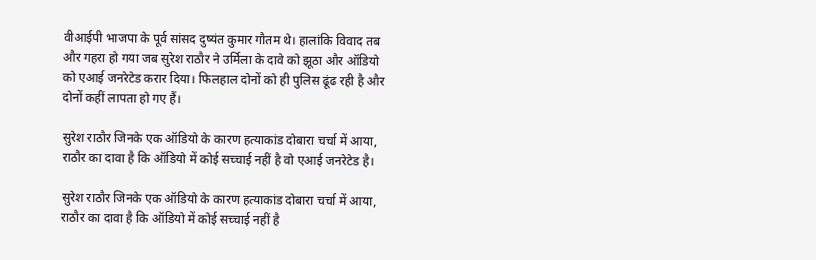वीआईपी भाजपा के पूर्व सांसद दुष्यंत कुमार गौतम थे। हालांकि विवाद तब और गहरा हो गया जब सुरेश राठौर ने उर्मिला के दावे को झूठा और ऑडियो को एआई जनरेटेड करार दिया। फिलहाल दोनों को ही पुलिस ढूंढ रही है और दोनों कहीं लापता हो गए हैं।

सुरेश राठौर जिनके एक ऑडियो के कारण हत्याकांड दोबारा चर्चा में आया, राठौर का दावा है कि ऑडियो में कोई सच्चाई नहीं है वो एआई जनरेटेड है।

सुरेश राठौर जिनके एक ऑडियो के कारण हत्याकांड दोबारा चर्चा में आया, राठौर का दावा है कि ऑडियो में कोई सच्चाई नहीं है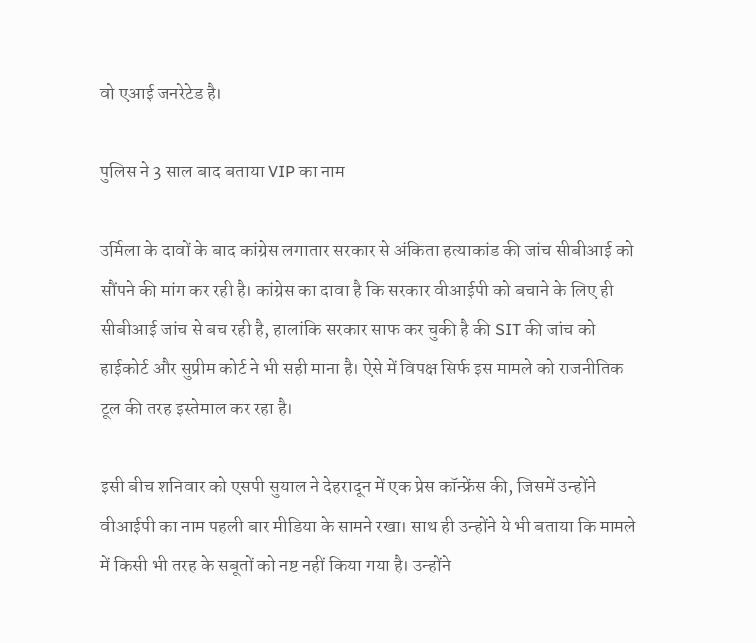वो एआई जनरेटेड है।

पुलिस ने 3 साल बाद बताया VIP का नाम

उर्मिला के दावों के बाद कांग्रेस लगातार सरकार से अंकिता हत्याकांड की जांच सीबीआई को सौंपने की मांग कर रही है। कांग्रेस का दावा है कि सरकार वीआईपी को बचाने के लिए ही सीबीआई जांच से बच रही है, हालांकि सरकार साफ कर चुकी है की SIT की जांच को हाईकोर्ट और सुप्रीम कोर्ट ने भी सही माना है। ऐसे में विपक्ष सिर्फ इस मामले को राजनीतिक टूल की तरह इस्तेमाल कर रहा है।

इसी बीच शनिवार को एसपी सुयाल ने देहरादून में एक प्रेस कॉन्फ्रेंस की, जिसमें उन्होंने वीआईपी का नाम पहली बार मीडिया के सामने रखा। साथ ही उन्होंने ये भी बताया कि मामले में किसी भी तरह के सबूतों को नष्ट नहीं किया गया है। उन्होंने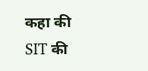कहा की SIT की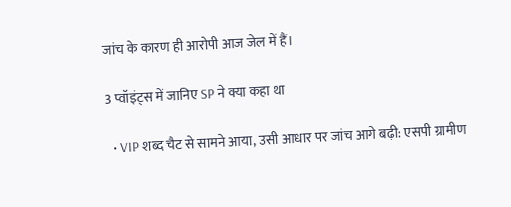जांच के कारण ही आरोपी आज जेल में हैं।

3 प्वॉइंट्स में जानिए SP ने क्या कहा था

  • VIP शब्द चैट से सामने आया, उसी आधार पर जांच आगे बढ़ी: एसपी ग्रामीण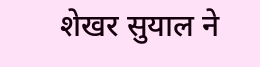शेखर सुयाल ने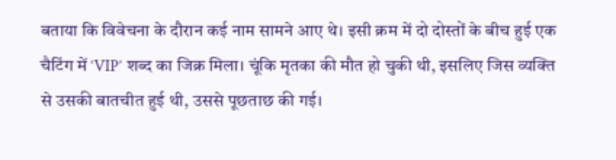बताया कि विवेचना के दौरान कई नाम सामने आए थे। इसी क्रम में दो दोस्तों के बीच हुई एक चैटिंग में ‘VIP’ शब्द का जिक्र मिला। चूंकि मृतका की मौत हो चुकी थी, इसलिए जिस व्यक्ति से उसकी बातचीत हुई थी, उससे पूछताछ की गई।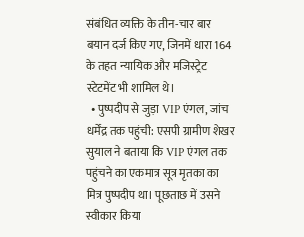संबंधित व्यक्ति के तीन-चार बार बयान दर्ज किए गए, जिनमें धारा 164 के तहत न्यायिक और मजिस्ट्रेट स्टेटमेंट भी शामिल थे।
  • पुष्पदीप से जुड़ा VIP एंगल, जांच धर्मेंद्र तक पहुंची: एसपी ग्रामीण शेखर सुयाल ने बताया कि VIP एंगल तक पहुंचने का एकमात्र सूत्र मृतका का मित्र पुष्पदीप था। पूछताछ में उसने स्वीकार किया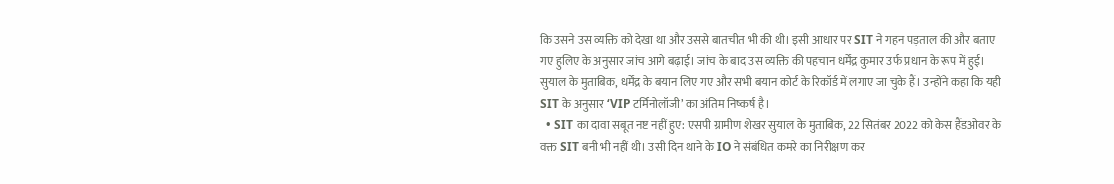कि उसने उस व्यक्ति को देखा था और उससे बातचीत भी की थी। इसी आधार पर SIT ने गहन पड़ताल की और बताए गए हुलिए के अनुसार जांच आगे बढ़ाई। जांच के बाद उस व्यक्ति की पहचान धर्मेंद्र कुमार उर्फ प्रधान के रूप में हुई। सुयाल के मुताबिक, धर्मेंद्र के बयान लिए गए और सभी बयान कोर्ट के रिकॉर्ड में लगाए जा चुके हैं। उन्होंने कहा कि यही SIT के अनुसार ‘VIP टर्मिनोलॉजी’ का अंतिम निष्कर्ष है।
  • SIT का दावा सबूत नष्ट नहीं हुए: एसपी ग्रामीण शेखर सुयाल के मुताबिक, 22 सितंबर 2022 को केस हैंडओवर के वक्त SIT बनी भी नहीं थी। उसी दिन थाने के IO ने संबंधित कमरे का निरीक्षण कर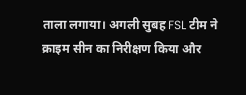ताला लगाया। अगली सुबह FSL टीम ने क्राइम सीन का निरीक्षण किया और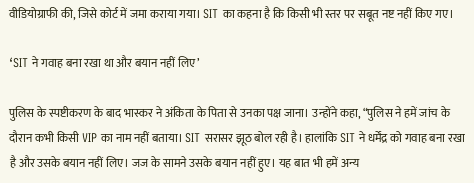वीडियोग्राफी की, जिसे कोर्ट में जमा कराया गया। SIT का कहना है कि किसी भी स्तर पर सबूत नष्ट नहीं किए गए।

‘SIT ने गवाह बना रखा था और बयान नहीं लिए’

पुलिस के स्पष्टीकरण के बाद भास्कर ने अंकिता के पिता से उनका पक्ष जाना। उन्होंने कहा, “पुलिस ने हमें जांच के दौरान कभी किसी VIP का नाम नहीं बताया। SIT सरासर झूठ बोल रही है। हालांकि SIT ने धर्मेंद्र को गवाह बना रखा है और उसके बयान नहीं लिए। जज के सामने उसके बयान नहीं हुए। यह बात भी हमें अन्य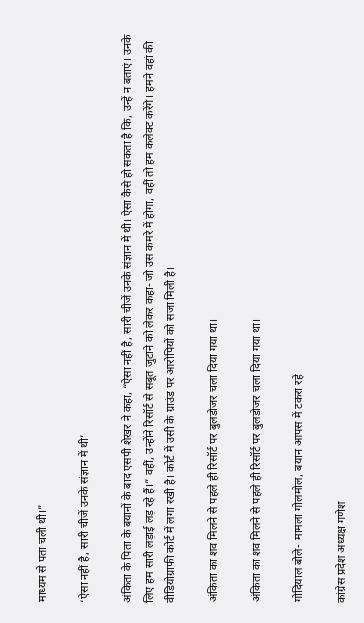माध्यम से पता चली थी।”

‘ऐसा नहीं है, सारी चीजें उनके संज्ञान में थी’

अंकिता के पिता के बयानों के बाद एसपी शेखर ने कहा, “ऐसा नहीं है, सारी चीजें उनके संज्ञान में थी। ऐसा कैसे हो सकता है कि, उन्हें न बताएं। उनके लिए हम सारी लड़ाई लड़ रहे हैं।” वहीं, उन्होंने रिसॉर्ट से सबूत जुटाने को लेकर कहा- जो उस कमरे में होगा, वहीं तो हम कलेक्ट करेंगे। हमने वहां की वीडियोग्राफी कोर्ट में लगा रखी है। कोर्ट में उसी के ग्राउंड पर आरोपियों को सजा मिली है।

अंकिता का शव मिलने से पहले ही रिसॉर्ट पर बुलडोजर चला दिया गया था।

अंकिता का शव मिलने से पहले ही रिसॉर्ट पर बुलडोजर चला दिया गया था।

गोदियाल बोले- मामला गोलमोल, बयान आपस में टकरा रहे

कांग्रेस प्रदेश अध्यक्ष गणेश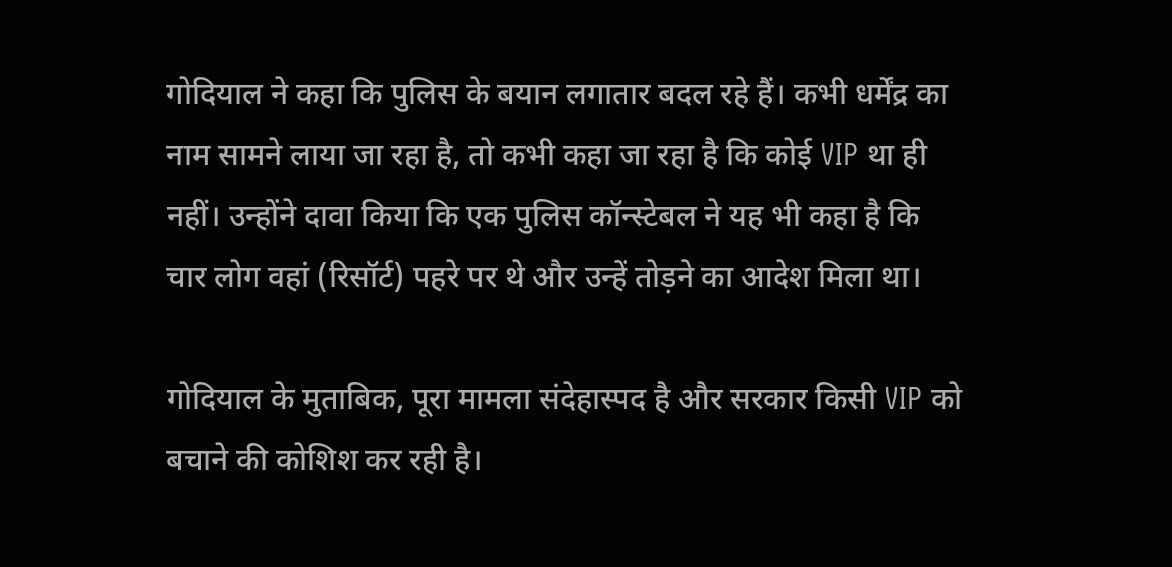गोदियाल ने कहा कि पुलिस के बयान लगातार बदल रहे हैं। कभी धर्मेंद्र का नाम सामने लाया जा रहा है, तो कभी कहा जा रहा है कि कोई VIP था ही नहीं। उन्होंने दावा किया कि एक पुलिस कॉन्स्टेबल ने यह भी कहा है कि चार लोग वहां (रिसॉर्ट) पहरे पर थे और उन्हें तोड़ने का आदेश मिला था।

गोदियाल के मुताबिक, पूरा मामला संदेहास्पद है और सरकार किसी VIP को बचाने की कोशिश कर रही है।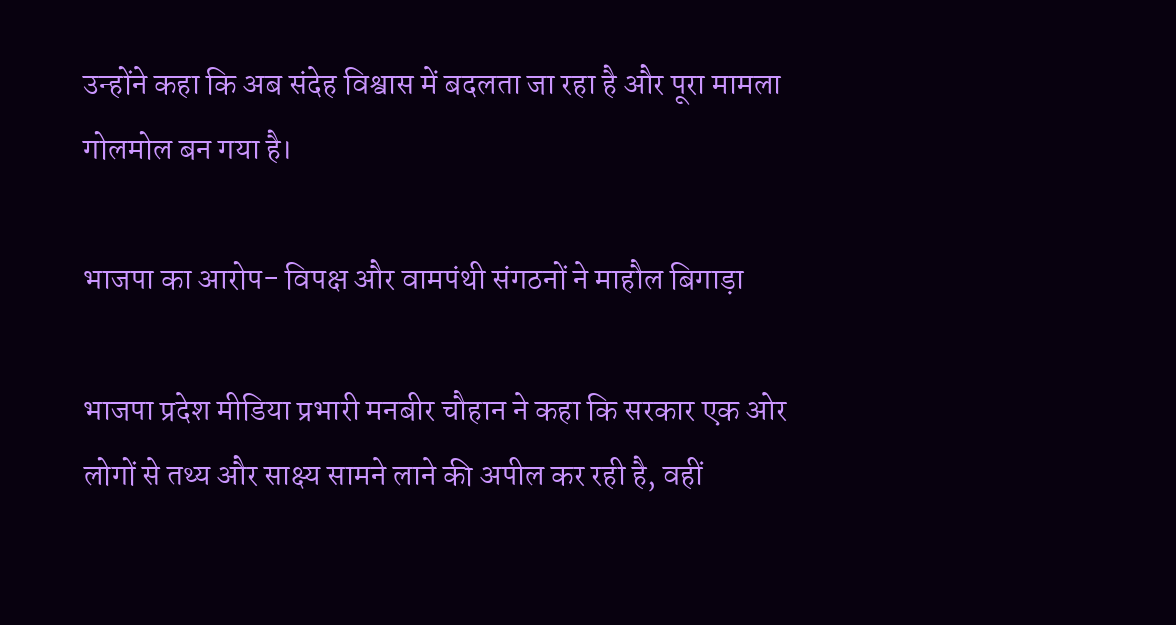उन्होंने कहा कि अब संदेह विश्वास में बदलता जा रहा है और पूरा मामला गोलमोल बन गया है।

भाजपा का आरोप- विपक्ष और वामपंथी संगठनों ने माहौल बिगाड़ा

भाजपा प्रदेश मीडिया प्रभारी मनबीर चौहान ने कहा कि सरकार एक ओर लोगों से तथ्य और साक्ष्य सामने लाने की अपील कर रही है, वहीं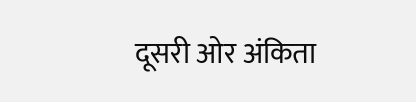दूसरी ओर अंकिता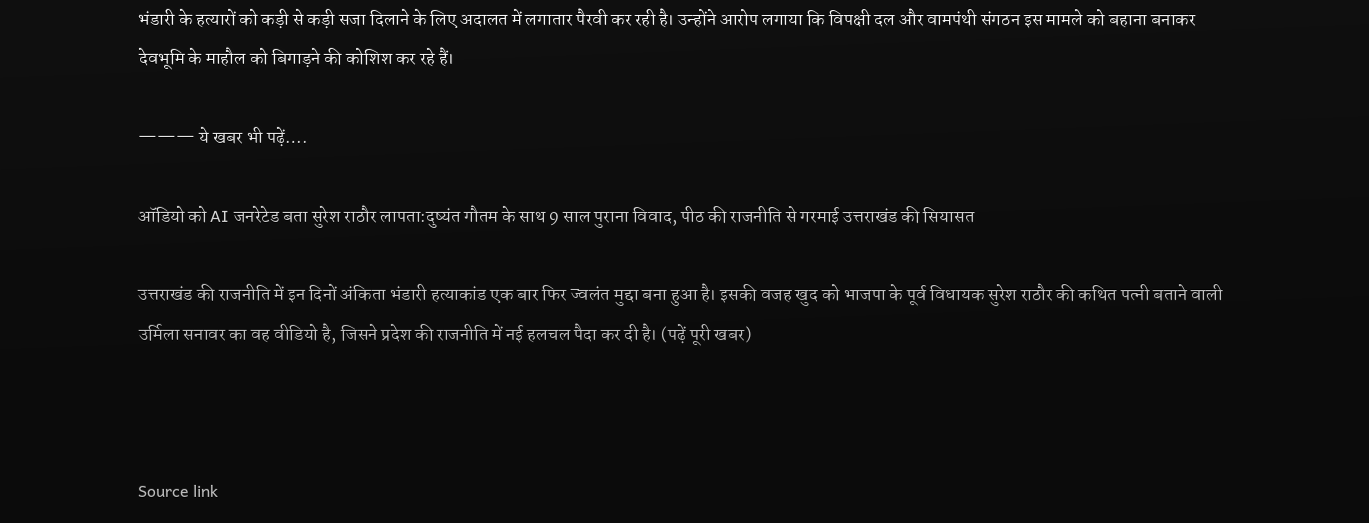भंडारी के हत्यारों को कड़ी से कड़ी सजा दिलाने के लिए अदालत में लगातार पैरवी कर रही है। उन्होंने आरोप लगाया कि विपक्षी दल और वामपंथी संगठन इस मामले को बहाना बनाकर देवभूमि के माहौल को बिगाड़ने की कोशिश कर रहे हैं।

——— ये खबर भी पढ़ें….

ऑडियो को AI जनरेटेड बता सुरेश राठौर लापता:दुष्यंत गौतम के साथ 9 साल पुराना विवाद, पीठ की राजनीति से गरमाई उत्तराखंड की सियासत

उत्तराखंड की राजनीति में इन दिनों अंकिता भंडारी हत्याकांड एक बार फिर ज्वलंत मुद्दा बना हुआ है। इसकी वजह खुद को भाजपा के पूर्व विधायक सुरेश राठौर की कथित पत्नी बताने वाली उर्मिला सनावर का वह वीडियो है, जिसने प्रदेश की राजनीति में नई हलचल पैदा कर दी है। (पढ़ें पूरी खबर)



Source link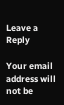Leave a Reply

Your email address will not be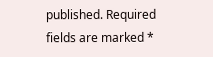published. Required fields are marked *